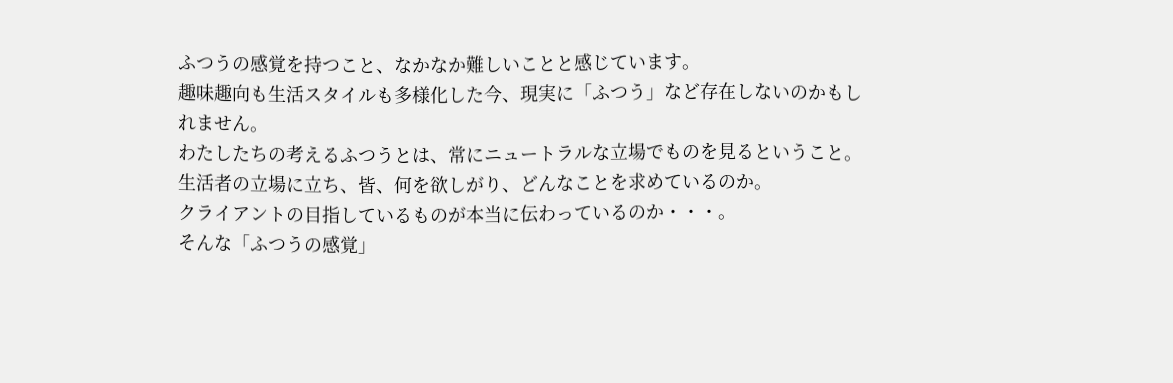ふつうの感覚を持つこと、なかなか難しいことと感じています。
趣味趣向も生活スタイルも多様化した今、現実に「ふつう」など存在しないのかもしれません。
わたしたちの考えるふつうとは、常にニュートラルな立場でものを見るということ。
生活者の立場に立ち、皆、何を欲しがり、どんなことを求めているのか。
クライアントの目指しているものが本当に伝わっているのか・・・。
そんな「ふつうの感覚」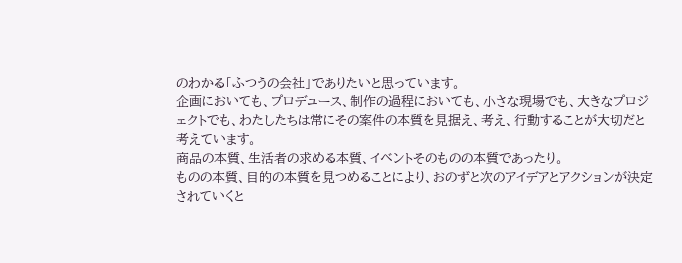のわかる「ふつうの会社」でありたいと思っています。
企画においても、プロデュース、制作の過程においても、小さな現場でも、大きなプロジェクトでも、わたしたちは常にその案件の本質を見据え、考え、行動することが大切だと考えています。
商品の本質、生活者の求める本質、イベントそのものの本質であったり。
ものの本質、目的の本質を見つめることにより、おのずと次のアイデアとアクションが決定されていくと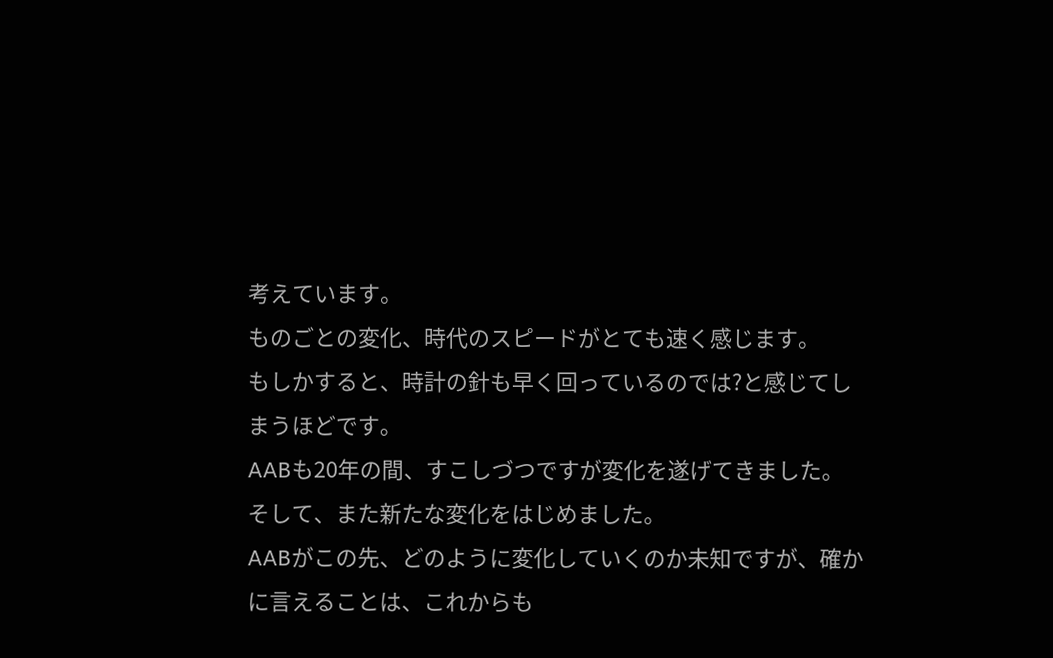考えています。
ものごとの変化、時代のスピードがとても速く感じます。
もしかすると、時計の針も早く回っているのでは?と感じてしまうほどです。
AABも20年の間、すこしづつですが変化を遂げてきました。
そして、また新たな変化をはじめました。
AABがこの先、どのように変化していくのか未知ですが、確かに言えることは、これからも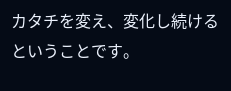カタチを変え、変化し続けるということです。